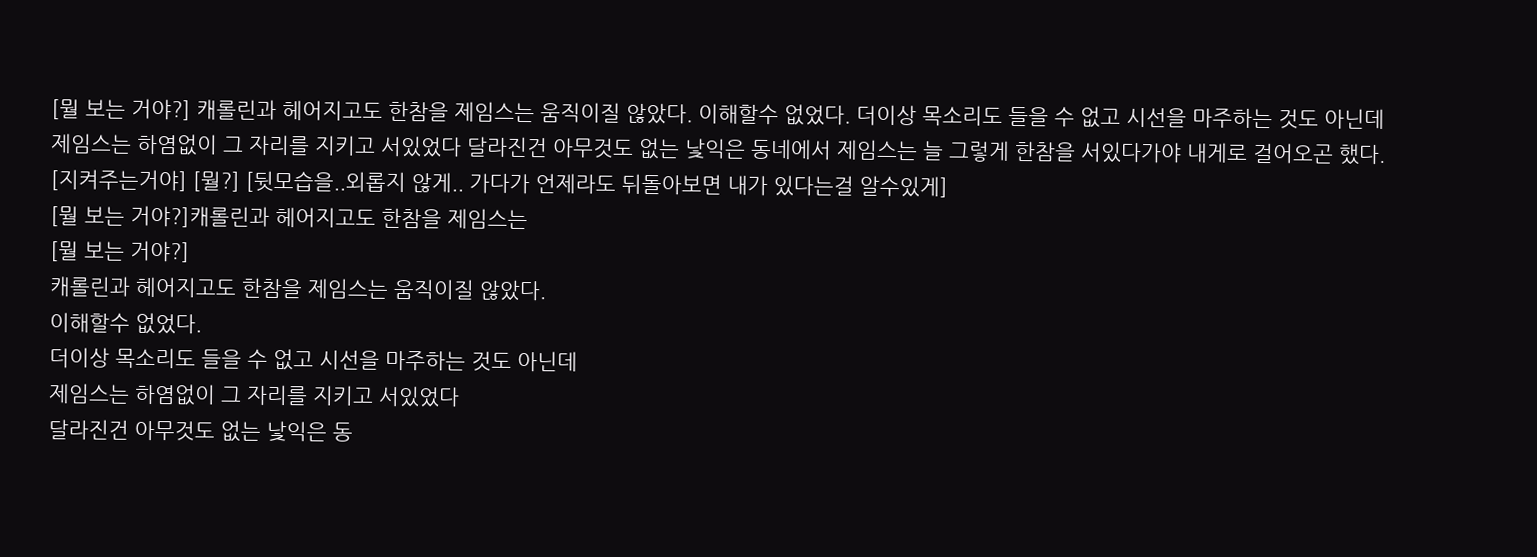[뭘 보는 거야?] 캐롤린과 헤어지고도 한참을 제임스는 움직이질 않았다. 이해할수 없었다. 더이상 목소리도 들을 수 없고 시선을 마주하는 것도 아닌데 제임스는 하염없이 그 자리를 지키고 서있었다 달라진건 아무것도 없는 낯익은 동네에서 제임스는 늘 그렇게 한참을 서있다가야 내게로 걸어오곤 했다. [지켜주는거야] [뭘?] [뒷모습을..외롭지 않게.. 가다가 언제라도 뒤돌아보면 내가 있다는걸 알수있게]
[뭘 보는 거야?]캐롤린과 헤어지고도 한참을 제임스는
[뭘 보는 거야?]
캐롤린과 헤어지고도 한참을 제임스는 움직이질 않았다.
이해할수 없었다.
더이상 목소리도 들을 수 없고 시선을 마주하는 것도 아닌데
제임스는 하염없이 그 자리를 지키고 서있었다
달라진건 아무것도 없는 낯익은 동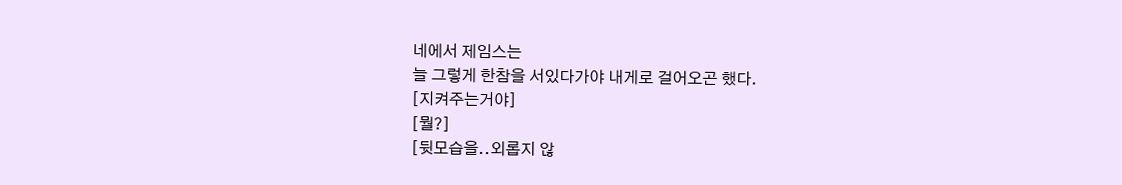네에서 제임스는
늘 그렇게 한참을 서있다가야 내게로 걸어오곤 했다.
[지켜주는거야]
[뭘?]
[뒷모습을..외롭지 않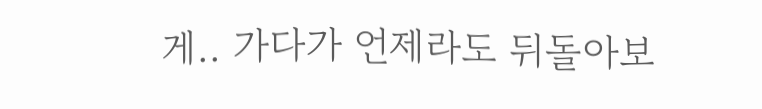게.. 가다가 언제라도 뒤돌아보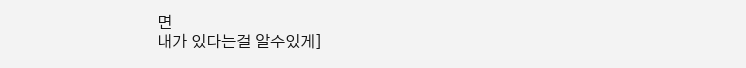면
내가 있다는걸 알수있게]